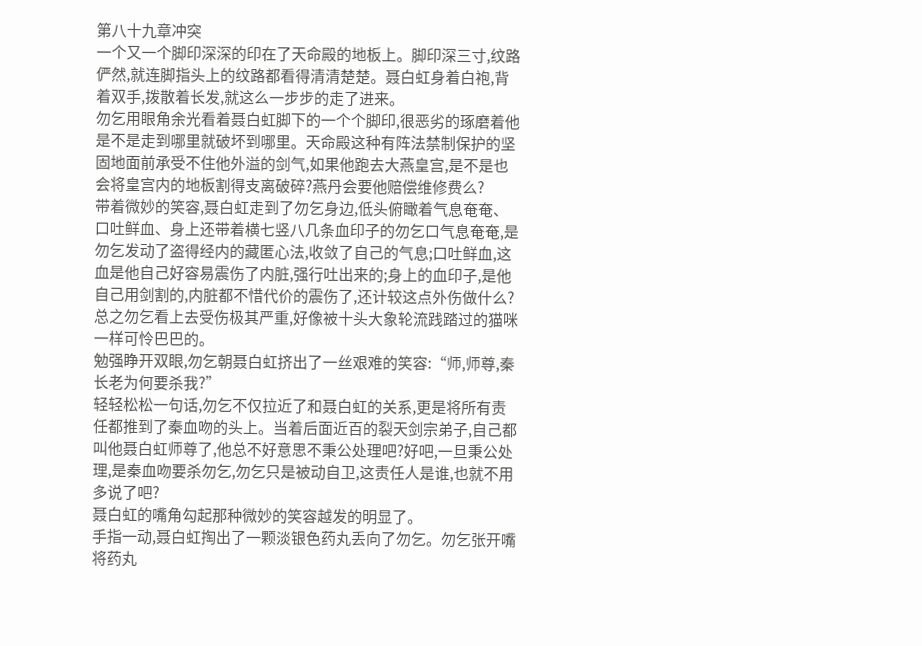第八十九章冲突
一个又一个脚印深深的印在了天命殿的地板上。脚印深三寸,纹路俨然,就连脚指头上的纹路都看得清清楚楚。聂白虹身着白袍,背着双手,拨散着长发,就这么一步步的走了进来。
勿乞用眼角余光看着聂白虹脚下的一个个脚印,很恶劣的琢磨着他是不是走到哪里就破坏到哪里。天命殿这种有阵法禁制保护的坚固地面前承受不住他外溢的剑气,如果他跑去大燕皇宫,是不是也会将皇宫内的地板割得支离破碎?燕丹会要他赔偿维修费么?
带着微妙的笑容,聂白虹走到了勿乞身边,低头俯瞰着气息奄奄、口吐鲜血、身上还带着横七竖八几条血印子的勿乞口气息奄奄,是勿乞发动了盗得经内的藏匿心法,收敛了自己的气息;口吐鲜血,这血是他自己好容易震伤了内脏,强行吐出来的;身上的血印子,是他自己用剑割的,内脏都不惜代价的震伤了,还计较这点外伤做什么?
总之勿乞看上去受伤极其严重,好像被十头大象轮流践踏过的猫咪一样可怜巴巴的。
勉强睁开双眼,勿乞朝聂白虹挤出了一丝艰难的笑容:“师,师尊,秦长老为何要杀我?”
轻轻松松一句话,勿乞不仅拉近了和聂白虹的关系,更是将所有责任都推到了秦血吻的头上。当着后面近百的裂天剑宗弟子,自己都叫他聂白虹师尊了,他总不好意思不秉公处理吧?好吧,一旦秉公处理,是秦血吻要杀勿乞,勿乞只是被动自卫,这责任人是谁,也就不用多说了吧?
聂白虹的嘴角勾起那种微妙的笑容越发的明显了。
手指一动,聂白虹掏出了一颗淡银色药丸丢向了勿乞。勿乞张开嘴将药丸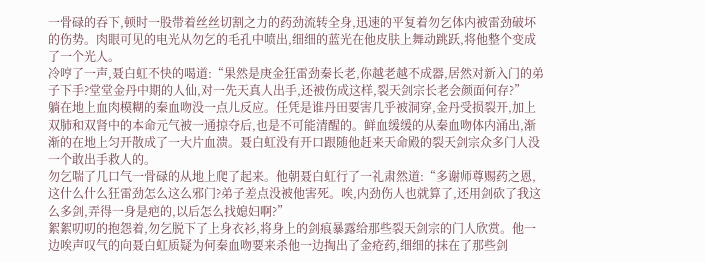一骨碌的吞下,顿时一股带着丝丝切割之力的药劲流转全身,迅速的平复着勿乞体内被雷劲破坏的伤势。肉眼可见的电光从勿乞的毛孔中喷出,细细的蓝光在他皮肤上舞动跳跃,将他整个变成了一个光人。
冷哼了一声,聂白虹不快的喝道:“果然是庚金狂雷劲秦长老,你越老越不成器,居然对新入门的弟子下手?堂堂金丹中期的人仙,对一先天真人出手,还被伤成这样,裂天剑宗长老会颜面何存?”
躺在地上血肉模糊的秦血吻没一点儿反应。任凭是谁丹田要害几乎被洞穿,金丹受损裂开,加上双肺和双肾中的本命元气被一通掠夺后,也是不可能清醒的。鲜血缓缓的从秦血吻体内涌出,渐渐的在地上匀开散成了一大片血溃。聂白虹没有开口跟随他赶来天命殿的裂天剑宗众多门人没一个敢出手救人的。
勿乞喘了几口气一骨碌的从地上爬了起来。他朝聂白虹行了一礼肃然道:“多谢师尊赐药之恩,这什么什么狂雷劲怎么这么邪门?弟子差点没被他害死。唉,内劲伤人也就算了,还用剑砍了我这么多剑,弄得一身是疤的,以后怎么找媳妇啊?”
絮絮叨叨的抱怨着,勿乞脱下了上身衣衫,将身上的剑痕暴露给那些裂天剑宗的门人欣赏。他一边唉声叹气的向聂白虹质疑为何秦血吻要来杀他一边掏出了金疮药,细细的抹在了那些剑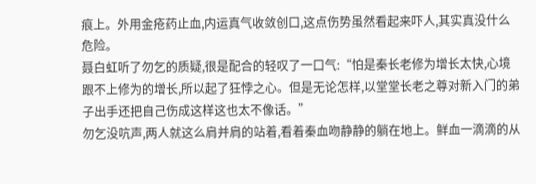痕上。外用金疮药止血,内运真气收敛创口,这点伤势虽然看起来吓人,其实真没什么危险。
聂白虹听了勿乞的质疑,很是配合的轻叹了一口气:“怕是秦长老修为增长太快,心境跟不上修为的增长,所以起了狂悖之心。但是无论怎样,以堂堂长老之尊对新入门的弟子出手还把自己伤成这样这也太不像话。”
勿乞没吭声,两人就这么肩并肩的站着,看着秦血吻静静的躺在地上。鲜血一滴滴的从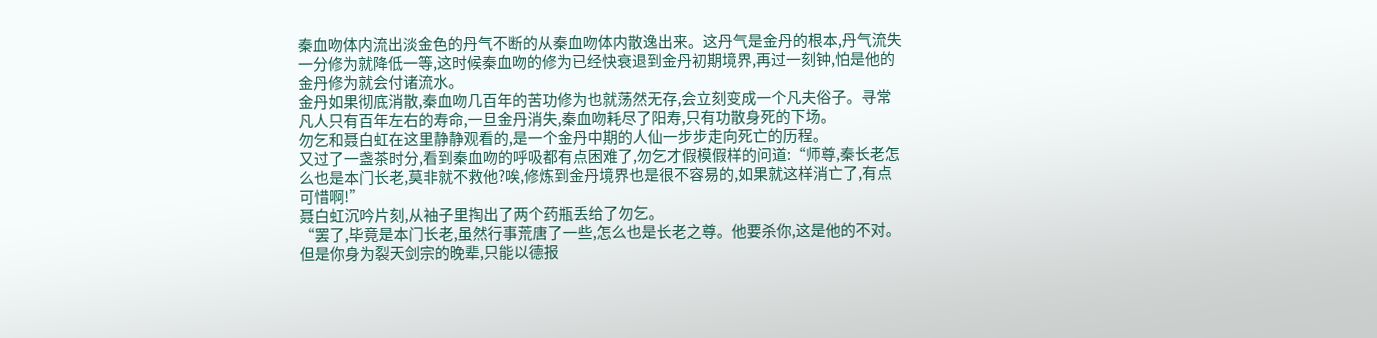秦血吻体内流出淡金色的丹气不断的从秦血吻体内散逸出来。这丹气是金丹的根本,丹气流失一分修为就降低一等,这时候秦血吻的修为已经快衰退到金丹初期境界,再过一刻钟,怕是他的金丹修为就会付诸流水。
金丹如果彻底消散,秦血吻几百年的苦功修为也就荡然无存,会立刻变成一个凡夫俗子。寻常凡人只有百年左右的寿命,一旦金丹消失,秦血吻耗尽了阳寿,只有功散身死的下场。
勿乞和聂白虹在这里静静观看的,是一个金丹中期的人仙一步步走向死亡的历程。
又过了一盏茶时分,看到秦血吻的呼吸都有点困难了,勿乞才假模假样的问道:“师尊,秦长老怎么也是本门长老,莫非就不救他?唉,修炼到金丹境界也是很不容易的,如果就这样消亡了,有点可惜啊!”
聂白虹沉吟片刻,从袖子里掏出了两个药瓶丢给了勿乞。
“罢了,毕竟是本门长老,虽然行事荒唐了一些,怎么也是长老之尊。他要杀你,这是他的不对。但是你身为裂天剑宗的晚辈,只能以德报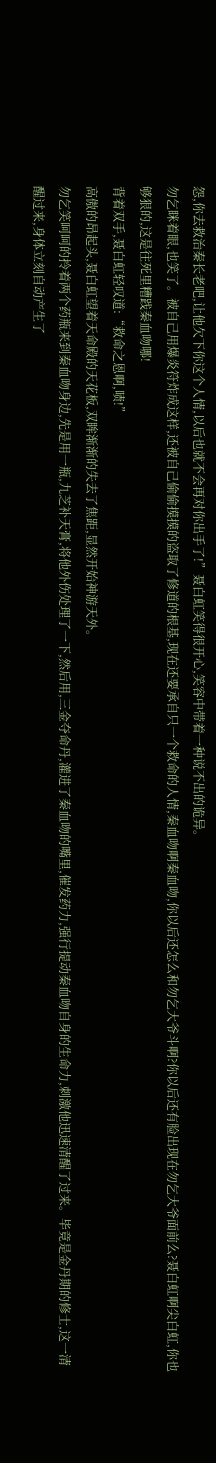怨,你去救治秦长老吧,让他欠下你这个人情,以后也就不会再对你出手了!”聂白虹笑得很开心,笑容中带着一种说不出的诡异。
勿乞眯着眼,也笑了。被自己用爆炎符炸成这样,还被自己偷偷摸摸的盗取了修道的根基,现在还要承自只一个救命的人情,秦血吻啊秦血吻,你以后还怎么和勿乞大爷斗啊?你以后还有脸出现在勿乞大爷面前么?聂白虹啊尖白虹,你也够狠的,这是往死里糟践秦血吻哪!
背着双手,聂白虹轻叹道:“救命之恩啊,啧!”
高傲的昂起头,聂白虹望着天命殿的天花板,双眸渐渐的失去了焦距,显然开始神游天外。
勿乞笑呵呵的拎着两个药瓶来到秦血吻身边,先是用一瓶,九芝补天膏,将他外伤处理了一下,然后用,三金夺命丹,灌进了秦血吻的嘴里,催发药力,强行提动秦血吻自身的生命力,刺激他迅速清醒了过来。毕竟是金丹期的修士,这一清醒过来,身体立刻自动产生了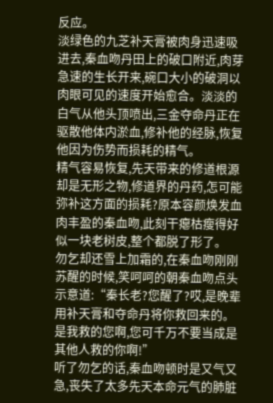反应。
淡绿色的九芝补天膏被肉身迅速吸进去,秦血吻丹田上的破口附近,肉芽急速的生长开来,碗口大小的破洞以肉眼可见的速度开始愈合。淡淡的白气从他头顶喷出,三金夺命丹正在驱散他体内淤血,修补他的经脉,恢复他因为伤势而损耗的精气。
精气容易恢复,先天带来的修道根源却是无形之物,修道界的丹药,怎可能弥补这方面的损耗?原本容颜焕发血肉丰盈的秦血吻,此刻干瘪枯瘦得好似一块老树皮,整个都脱了形了。
勿乞却还雪上加霜的,在秦血吻刚刚苏醒的时候,笑呵呵的朝秦血吻点头示意道:“秦长老?您醒了?哎,是晚辈用补天膏和夺命丹将你救回来的。是我救的您啊,您可千万不要当成是其他人救的你啊!”
听了勿乞的话,秦血吻顿时是又气又急,丧失了太多先天本命元气的肺脏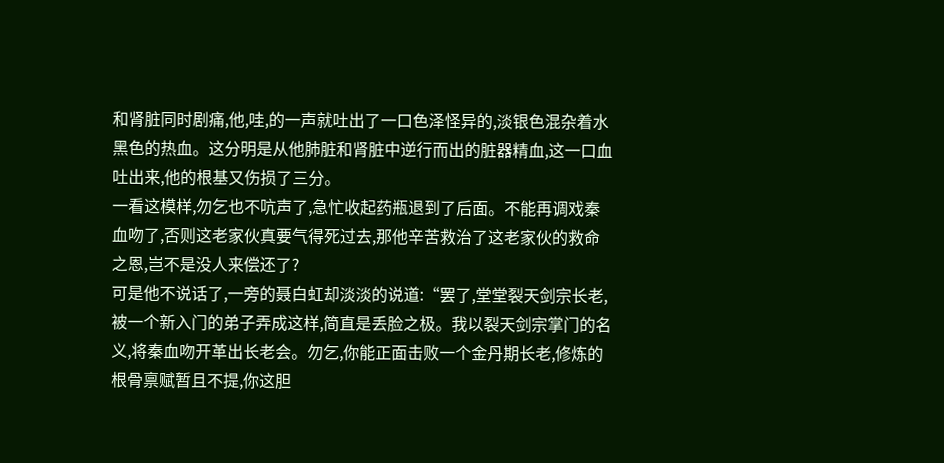和肾脏同时剧痛,他,哇,的一声就吐出了一口色泽怪异的,淡银色混杂着水黑色的热血。这分明是从他肺脏和肾脏中逆行而出的脏器精血,这一口血吐出来,他的根基又伤损了三分。
一看这模样,勿乞也不吭声了,急忙收起药瓶退到了后面。不能再调戏秦血吻了,否则这老家伙真要气得死过去,那他辛苦救治了这老家伙的救命之恩,岂不是没人来偿还了?
可是他不说话了,一旁的聂白虹却淡淡的说道:“罢了,堂堂裂天剑宗长老,被一个新入门的弟子弄成这样,简直是丢脸之极。我以裂天剑宗掌门的名义,将秦血吻开革出长老会。勿乞,你能正面击败一个金丹期长老,修炼的根骨禀赋暂且不提,你这胆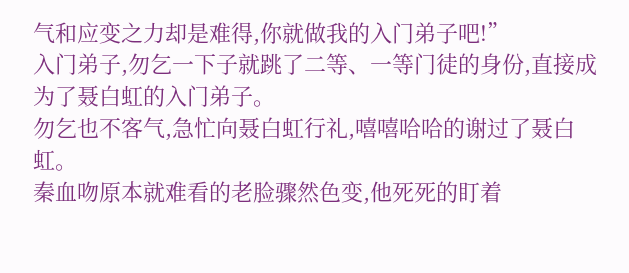气和应变之力却是难得,你就做我的入门弟子吧!”
入门弟子,勿乞一下子就跳了二等、一等门徒的身份,直接成为了聂白虹的入门弟子。
勿乞也不客气,急忙向聂白虹行礼,嘻嘻哈哈的谢过了聂白虹。
秦血吻原本就难看的老脸骤然色变,他死死的盯着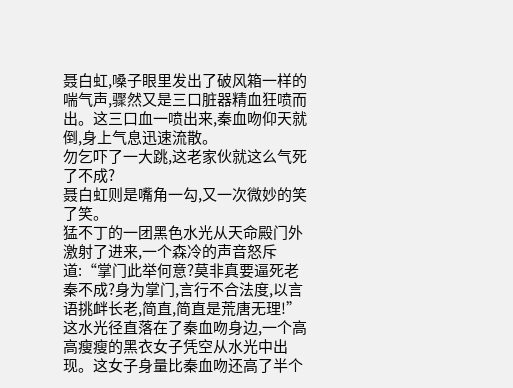聂白虹,嗓子眼里发出了破风箱一样的喘气声,骤然又是三口脏器精血狂喷而出。这三口血一喷出来,秦血吻仰天就倒,身上气息迅速流散。
勿乞吓了一大跳,这老家伙就这么气死了不成?
聂白虹则是嘴角一勾,又一次微妙的笑了笑。
猛不丁的一团黑色水光从天命殿门外激射了进来,一个森冷的声音怒斥道:“掌门此举何意?莫非真要逼死老秦不成?身为掌门,言行不合法度,以言语挑衅长老,简直,简直是荒唐无理!”
这水光径直落在了秦血吻身边,一个高高瘦瘦的黑衣女子凭空从水光中出现。这女子身量比秦血吻还高了半个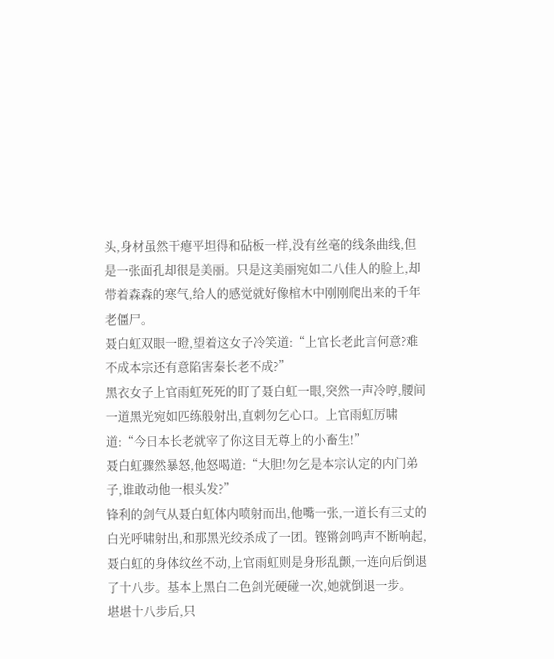头,身材虽然干瘪平坦得和砧板一样,没有丝毫的线条曲线,但是一张面孔却很是美丽。只是这美丽宛如二八佳人的脸上,却带着森森的寒气,给人的感觉就好像棺木中刚刚爬出来的千年老僵尸。
聂白虹双眼一瞪,望着这女子冷笑道:“上官长老此言何意?难不成本宗还有意陷害秦长老不成?”
黑衣女子上官雨虹死死的盯了聂白虹一眼,突然一声冷哼,腰间一道黑光宛如匹练般射出,直刺勿乞心口。上官雨虹厉啸道:“今日本长老就宰了你这目无尊上的小畜生!”
聂白虹骤然暴怒,他怒喝道:“大胆!勿乞是本宗认定的内门弟子,谁敢动他一根头发?”
锋利的剑气从聂白虹体内喷射而出,他嘴一张,一道长有三丈的白光呼啸射出,和那黑光绞杀成了一团。铿锵剑鸣声不断响起,聂白虹的身体纹丝不动,上官雨虹则是身形乱颤,一连向后倒退了十八步。基本上黑白二色剑光硬碰一次,她就倒退一步。
堪堪十八步后,只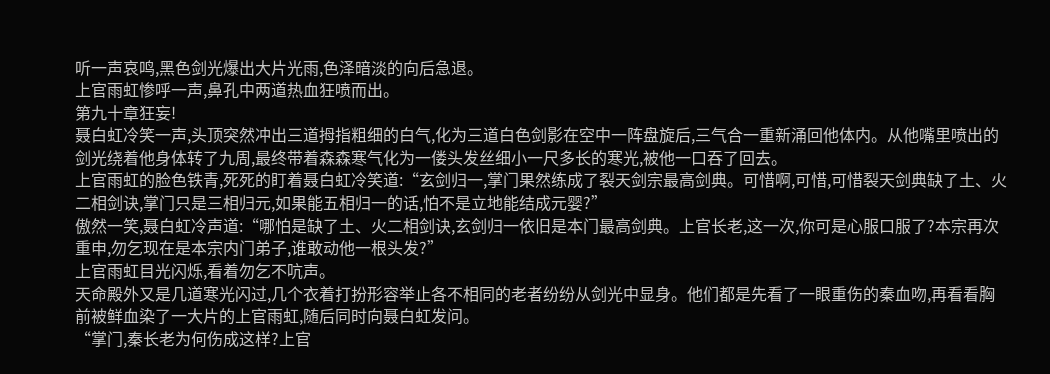听一声哀鸣,黑色剑光爆出大片光雨,色泽暗淡的向后急退。
上官雨虹惨呼一声,鼻孔中两道热血狂喷而出。
第九十章狂妄!
聂白虹冷笑一声,头顶突然冲出三道拇指粗细的白气,化为三道白色剑影在空中一阵盘旋后,三气合一重新涌回他体内。从他嘴里喷出的剑光绕着他身体转了九周,最终带着森森寒气化为一偻头发丝细小一尺多长的寒光,被他一口吞了回去。
上官雨虹的脸色铁青,死死的盯着聂白虹冷笑道:“玄剑归一,掌门果然练成了裂天剑宗最高剑典。可惜啊,可惜,可惜裂天剑典缺了土、火二相剑诀,掌门只是三相归元,如果能五相归一的话,怕不是立地能结成元婴?”
傲然一笑,聂白虹冷声道:“哪怕是缺了土、火二相剑诀,玄剑归一依旧是本门最高剑典。上官长老,这一次,你可是心服口服了?本宗再次重申,勿乞现在是本宗内门弟子,谁敢动他一根头发?”
上官雨虹目光闪烁,看着勿乞不吭声。
天命殿外又是几道寒光闪过,几个衣着打扮形容举止各不相同的老者纷纷从剑光中显身。他们都是先看了一眼重伤的秦血吻,再看看胸前被鲜血染了一大片的上官雨虹,随后同时向聂白虹发问。
“掌门,秦长老为何伤成这样?上官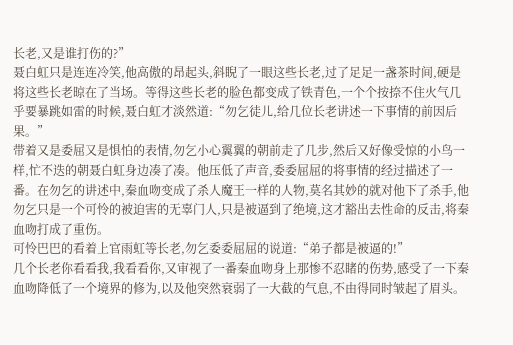长老,又是谁打伤的?”
聂白虹只是连连冷笑,他高傲的昂起头,斜睨了一眼这些长老,过了足足一盏茶时间,硬是将这些长老晾在了当场。等得这些长老的脸色都变成了铁青色,一个个按捺不住火气几乎要暴跳如雷的时候,聂白虹才淡然道:“勿乞徒儿,给几位长老讲述一下事情的前因后果。”
带着又是委屈又是惧怕的表情,勿乞小心翼翼的朝前走了几步,然后又好像受惊的小鸟一样,忙不迭的朝聂白虹身边凑了凑。他压低了声音,委委屈屈的将事情的经过描述了一番。在勿乞的讲述中,秦血吻变成了杀人魔王一样的人物,莫名其妙的就对他下了杀手,他勿乞只是一个可怜的被迫害的无辜门人,只是被逼到了绝境,这才豁出去性命的反击,将秦血吻打成了重伤。
可怜巴巴的看着上官雨虹等长老,勿乞委委屈屈的说道:“弟子都是被逼的!”
几个长老你看看我,我看看你,又审视了一番秦血吻身上那惨不忍睹的伤势,感受了一下秦血吻降低了一个境界的修为,以及他突然衰弱了一大截的气息,不由得同时皱起了眉头。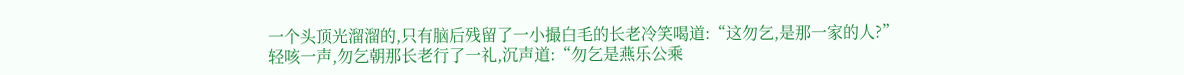一个头顶光溜溜的,只有脑后残留了一小撮白毛的长老冷笑喝道:“这勿乞,是那一家的人?”
轻咳一声,勿乞朝那长老行了一礼,沉声道:“勿乞是燕乐公乘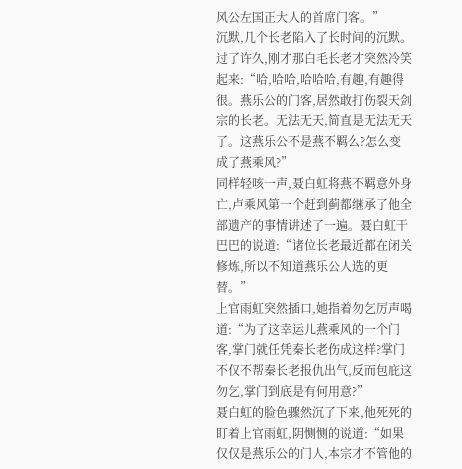风公左国正大人的首席门客。”
沉默,几个长老陷入了长时间的沉默。过了许久,刚才那白毛长老才突然冷笑起来:“哈,哈哈,哈哈哈,有趣,有趣得很。燕乐公的门客,居然敢打伤裂天剑宗的长老。无法无天,简直是无法无天了。这燕乐公不是燕不羁么?怎么变成了燕乘风?”
同样轻咳一声,聂白虹将燕不羁意外身亡,卢乘风第一个赶到蓟都继承了他全部遗产的事情讲述了一遍。聂白虹干巴巴的说道:“诸位长老最近都在闭关修炼,所以不知道燕乐公人选的更替。”
上官雨虹突然插口,她指着勿乞厉声喝道:“为了这幸运儿燕乘风的一个门客,掌门就任凭秦长老伤成这样?掌门不仅不帮秦长老报仇出气,反而包庇这勿乞,掌门到底是有何用意?”
聂白虹的脸色骤然沉了下来,他死死的盯着上官雨虹,阴恻恻的说道:“如果仅仅是燕乐公的门人,本宗才不管他的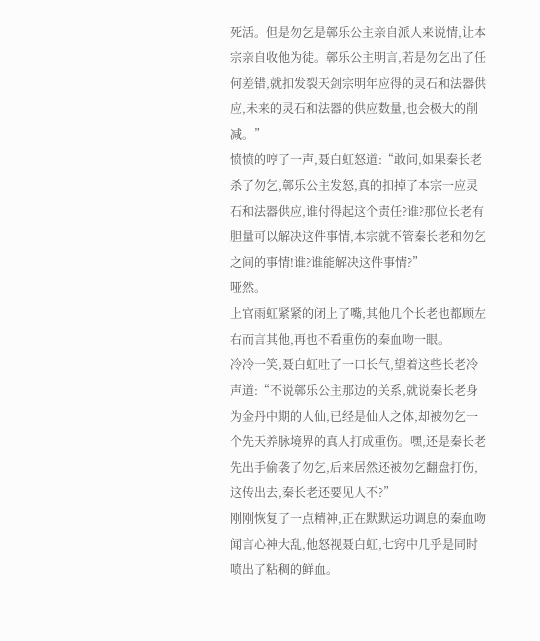死活。但是勿乞是鄣乐公主亲自派人来说情,让本宗亲自收他为徒。鄣乐公主明言,若是勿乞出了任何差错,就扣发裂天剑宗明年应得的灵石和法器供应,未来的灵石和法器的供应数量,也会极大的削减。”
愤愤的哼了一声,聂白虹怒道:“敢问,如果秦长老杀了勿乞,鄣乐公主发怒,真的扣掉了本宗一应灵石和法器供应,谁付得起这个责任?谁?那位长老有胆量可以解决这件事情,本宗就不管秦长老和勿乞之间的事情!谁?谁能解决这件事情?”
哑然。
上官雨虹紧紧的闭上了嘴,其他几个长老也都顾左右而言其他,再也不看重伤的秦血吻一眼。
冷冷一笑,聂白虹吐了一口长气,望着这些长老冷声道:“不说鄣乐公主那边的关系,就说秦长老身为金丹中期的人仙,已经是仙人之体,却被勿乞一个先天养脉境界的真人打成重伤。嘿,还是秦长老先出手偷袭了勿乞,后来居然还被勿乞翻盘打伤,这传出去,秦长老还要见人不?”
刚刚恢复了一点精神,正在默默运功调息的秦血吻闻言心神大乱,他怒视聂白虹,七窍中几乎是同时喷出了粘稠的鲜血。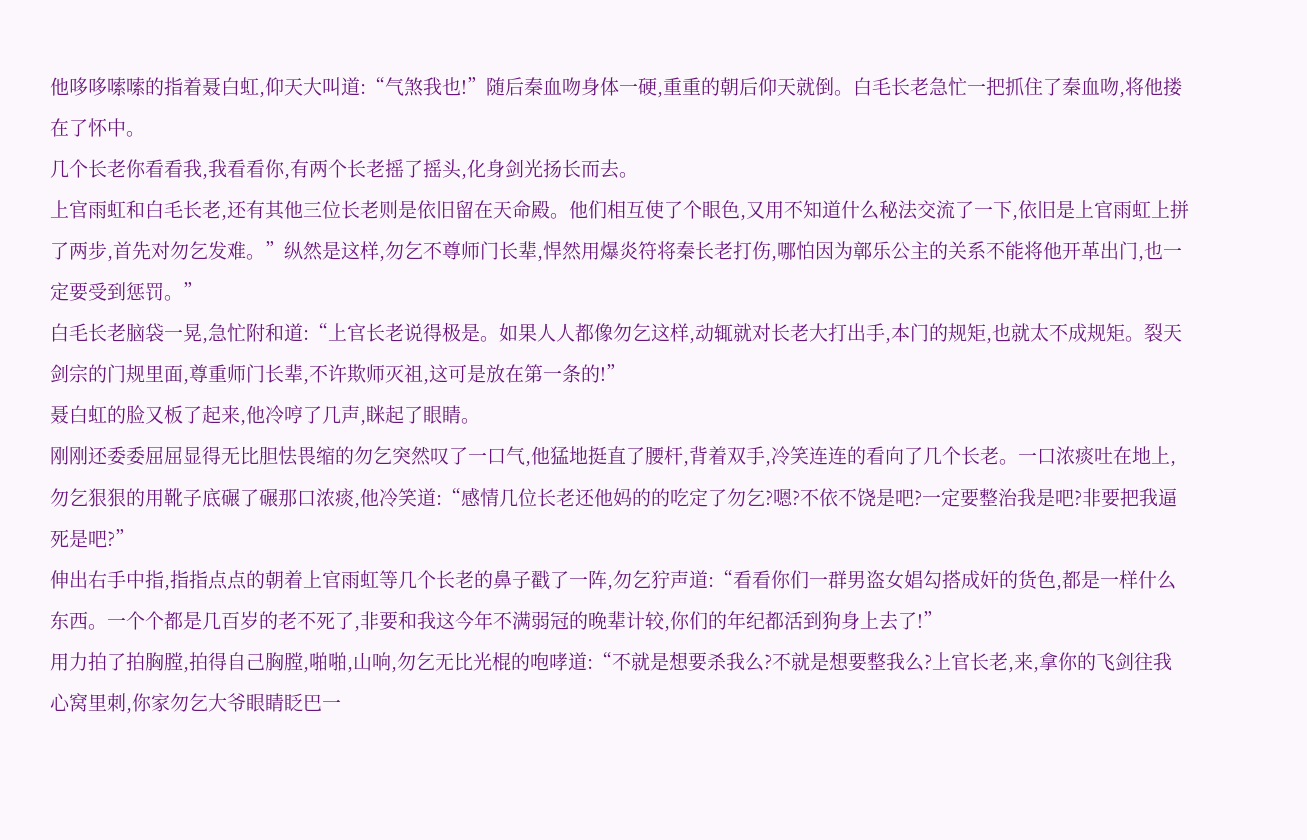他哆哆嗦嗦的指着聂白虹,仰天大叫道:“气煞我也!”随后秦血吻身体一硬,重重的朝后仰天就倒。白毛长老急忙一把抓住了秦血吻,将他搂在了怀中。
几个长老你看看我,我看看你,有两个长老摇了摇头,化身剑光扬长而去。
上官雨虹和白毛长老,还有其他三位长老则是依旧留在天命殿。他们相互使了个眼色,又用不知道什么秘法交流了一下,依旧是上官雨虹上拼了两步,首先对勿乞发难。”纵然是这样,勿乞不尊师门长辈,悍然用爆炎符将秦长老打伤,哪怕因为鄣乐公主的关系不能将他开革出门,也一定要受到惩罚。”
白毛长老脑袋一晃,急忙附和道:“上官长老说得极是。如果人人都像勿乞这样,动辄就对长老大打出手,本门的规矩,也就太不成规矩。裂天剑宗的门规里面,尊重师门长辈,不许欺师灭祖,这可是放在第一条的!”
聂白虹的脸又板了起来,他冷哼了几声,眯起了眼睛。
刚刚还委委屈屈显得无比胆怯畏缩的勿乞突然叹了一口气,他猛地挺直了腰杆,背着双手,冷笑连连的看向了几个长老。一口浓痰吐在地上,勿乞狠狠的用靴子底碾了碾那口浓痰,他冷笑道:“感情几位长老还他妈的的吃定了勿乞?嗯?不依不饶是吧?一定要整治我是吧?非要把我逼死是吧?”
伸出右手中指,指指点点的朝着上官雨虹等几个长老的鼻子戳了一阵,勿乞狞声道:“看看你们一群男盗女娼勾搭成奸的货色,都是一样什么东西。一个个都是几百岁的老不死了,非要和我这今年不满弱冠的晚辈计较,你们的年纪都活到狗身上去了!”
用力拍了拍胸膛,拍得自己胸膛,啪啪,山响,勿乞无比光棍的咆哮道:“不就是想要杀我么?不就是想要整我么?上官长老,来,拿你的飞剑往我心窝里刺,你家勿乞大爷眼睛眨巴一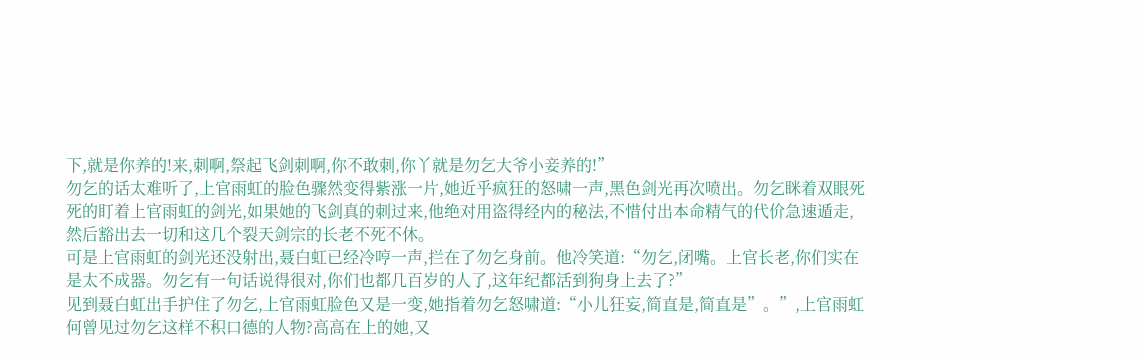下,就是你养的!来,刺啊,祭起飞剑刺啊,你不敢刺,你丫就是勿乞大爷小妾养的!”
勿乞的话太难听了,上官雨虹的脸色骤然变得紫涨一片,她近乎疯狂的怒啸一声,黑色剑光再次喷出。勿乞眯着双眼死死的盯着上官雨虹的剑光,如果她的飞剑真的刺过来,他绝对用盗得经内的秘法,不惜付出本命精气的代价急速遁走,然后豁出去一切和这几个裂天剑宗的长老不死不休。
可是上官雨虹的剑光还没射出,聂白虹已经冷哼一声,拦在了勿乞身前。他冷笑道:“勿乞,闭嘴。上官长老,你们实在是太不成器。勿乞有一句话说得很对,你们也都几百岁的人了,这年纪都活到狗身上去了?”
见到聂白虹出手护住了勿乞,上官雨虹脸色又是一变,她指着勿乞怒啸道:“小儿狂妄,简直是,简直是”。”,上官雨虹何曾见过勿乞这样不积口德的人物?高高在上的她,又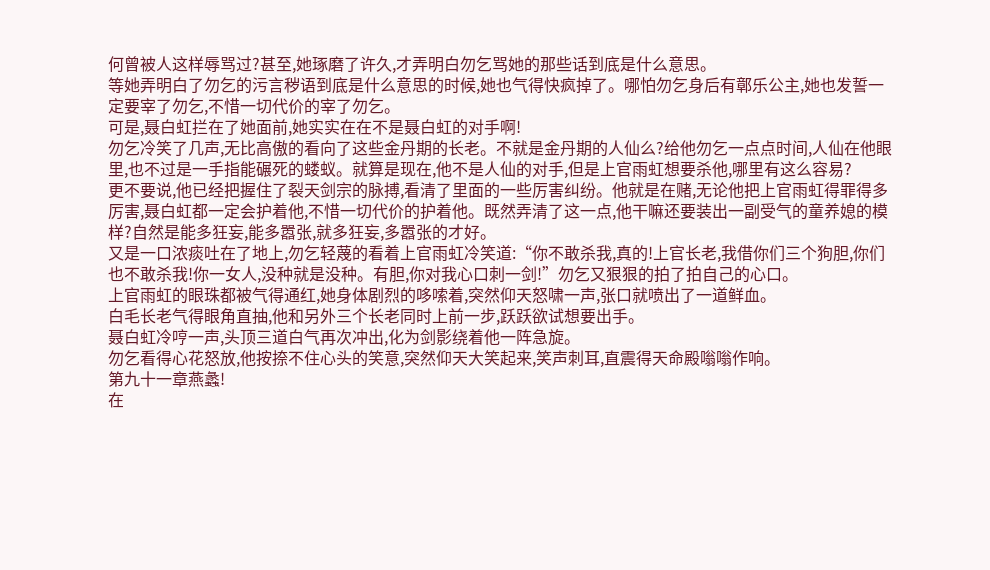何曾被人这样辱骂过?甚至,她琢磨了许久,才弄明白勿乞骂她的那些话到底是什么意思。
等她弄明白了勿乞的污言秽语到底是什么意思的时候,她也气得快疯掉了。哪怕勿乞身后有鄣乐公主,她也发誓一定要宰了勿乞,不惜一切代价的宰了勿乞。
可是,聂白虹拦在了她面前,她实实在在不是聂白虹的对手啊!
勿乞冷笑了几声,无比高傲的看向了这些金丹期的长老。不就是金丹期的人仙么?给他勿乞一点点时间,人仙在他眼里,也不过是一手指能碾死的蝼蚁。就算是现在,他不是人仙的对手,但是上官雨虹想要杀他,哪里有这么容易?
更不要说,他已经把握住了裂天剑宗的脉搏,看清了里面的一些厉害纠纷。他就是在赌,无论他把上官雨虹得罪得多厉害,聂白虹都一定会护着他,不惜一切代价的护着他。既然弄清了这一点,他干嘛还要装出一副受气的童养媳的模样?自然是能多狂妄,能多嚣张,就多狂妄,多嚣张的才好。
又是一口浓痰吐在了地上,勿乞轻蔑的看着上官雨虹冷笑道:“你不敢杀我,真的!上官长老,我借你们三个狗胆,你们也不敢杀我!你一女人,没种就是没种。有胆,你对我心口刺一剑!”勿乞又狠狠的拍了拍自己的心口。
上官雨虹的眼珠都被气得通红,她身体剧烈的哆嗦着,突然仰天怒啸一声,张口就喷出了一道鲜血。
白毛长老气得眼角直抽,他和另外三个长老同时上前一步,跃跃欲试想要出手。
聂白虹冷哼一声,头顶三道白气再次冲出,化为剑影绕着他一阵急旋。
勿乞看得心花怒放,他按捺不住心头的笑意,突然仰天大笑起来,笑声刺耳,直震得天命殿嗡嗡作响。
第九十一章燕蠡!
在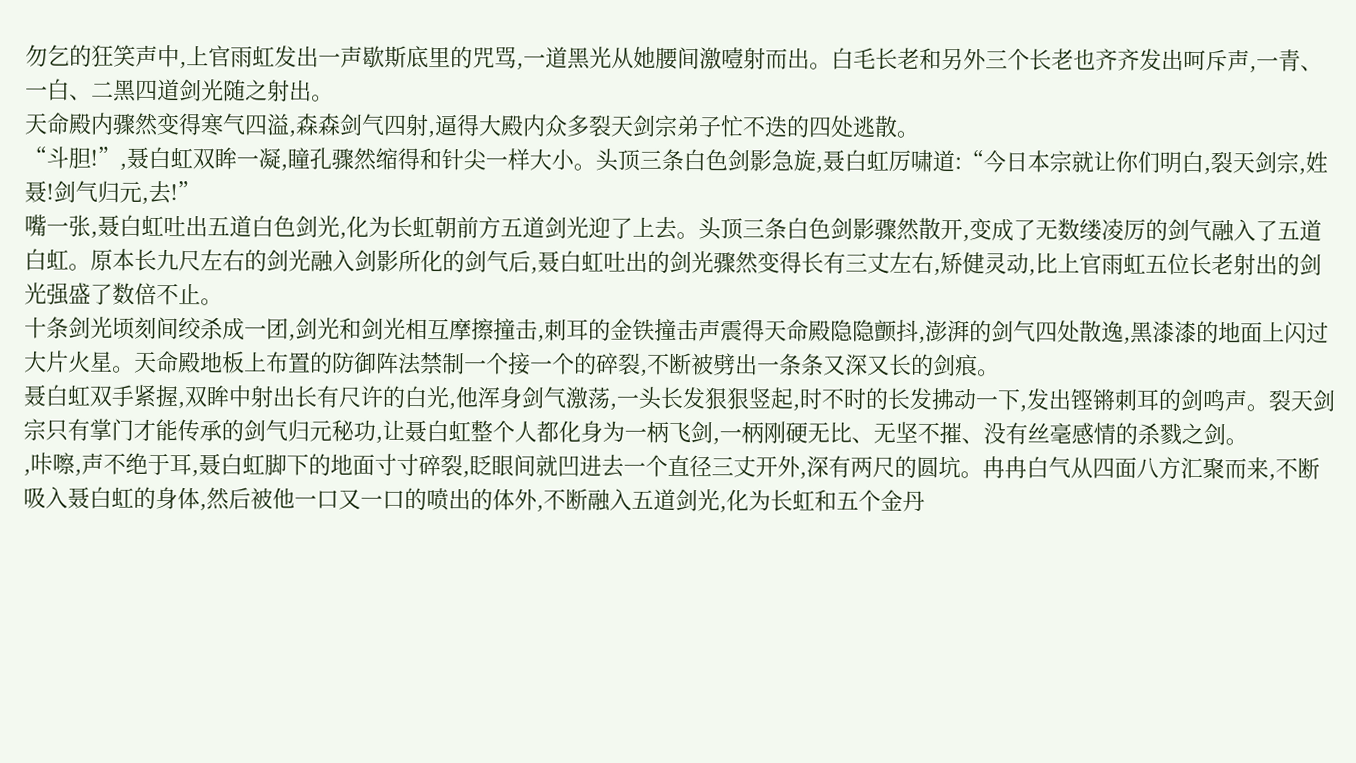勿乞的狂笑声中,上官雨虹发出一声歇斯底里的咒骂,一道黑光从她腰间激噎射而出。白毛长老和另外三个长老也齐齐发出呵斥声,一青、一白、二黑四道剑光随之射出。
天命殿内骤然变得寒气四溢,森森剑气四射,逼得大殿内众多裂天剑宗弟子忙不迭的四处逃散。
“斗胆!”,聂白虹双眸一凝,瞳孔骤然缩得和针尖一样大小。头顶三条白色剑影急旋,聂白虹厉啸道:“今日本宗就让你们明白,裂天剑宗,姓聂!剑气归元,去!”
嘴一张,聂白虹吐出五道白色剑光,化为长虹朝前方五道剑光迎了上去。头顶三条白色剑影骤然散开,变成了无数缕凌厉的剑气融入了五道白虹。原本长九尺左右的剑光融入剑影所化的剑气后,聂白虹吐出的剑光骤然变得长有三丈左右,矫健灵动,比上官雨虹五位长老射出的剑光强盛了数倍不止。
十条剑光顷刻间绞杀成一团,剑光和剑光相互摩擦撞击,刺耳的金铁撞击声震得天命殿隐隐颤抖,澎湃的剑气四处散逸,黑漆漆的地面上闪过大片火星。天命殿地板上布置的防御阵法禁制一个接一个的碎裂,不断被劈出一条条又深又长的剑痕。
聂白虹双手紧握,双眸中射出长有尺许的白光,他浑身剑气激荡,一头长发狠狠竖起,时不时的长发拂动一下,发出铿锵刺耳的剑鸣声。裂天剑宗只有掌门才能传承的剑气归元秘功,让聂白虹整个人都化身为一柄飞剑,一柄刚硬无比、无坚不摧、没有丝毫感情的杀戮之剑。
,咔嚓,声不绝于耳,聂白虹脚下的地面寸寸碎裂,眨眼间就凹进去一个直径三丈开外,深有两尺的圆坑。冉冉白气从四面八方汇聚而来,不断吸入聂白虹的身体,然后被他一口又一口的喷出的体外,不断融入五道剑光,化为长虹和五个金丹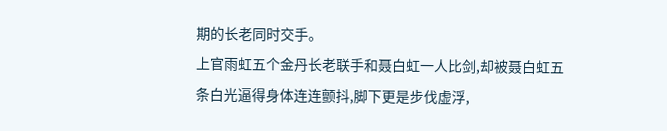期的长老同时交手。
上官雨虹五个金丹长老联手和聂白虹一人比剑,却被聂白虹五条白光逼得身体连连颤抖,脚下更是步伐虚浮,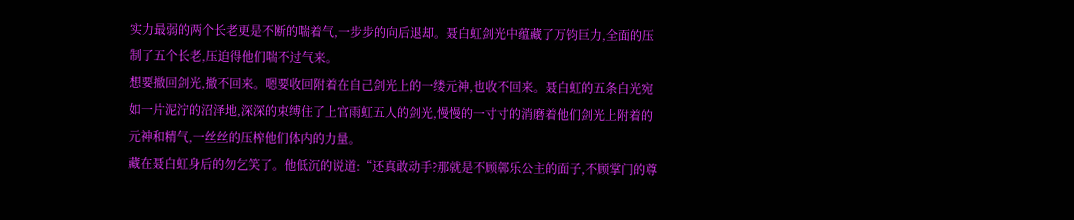实力最弱的两个长老更是不断的喘着气,一步步的向后退却。聂白虹剑光中蕴藏了万钧巨力,全面的压制了五个长老,压迫得他们喘不过气来。
想要撤回剑光,撤不回来。嗯要收回附着在自己剑光上的一缕元神,也收不回来。聂白虹的五条白光宛如一片泥泞的沼泽地,深深的束缚住了上官雨虹五人的剑光,慢慢的一寸寸的消磨着他们剑光上附着的元神和精气,一丝丝的压榨他们体内的力量。
藏在聂白虹身后的勿乞笑了。他低沉的说道:“还真敢动手?那就是不顾鄣乐公主的面子,不顾掌门的尊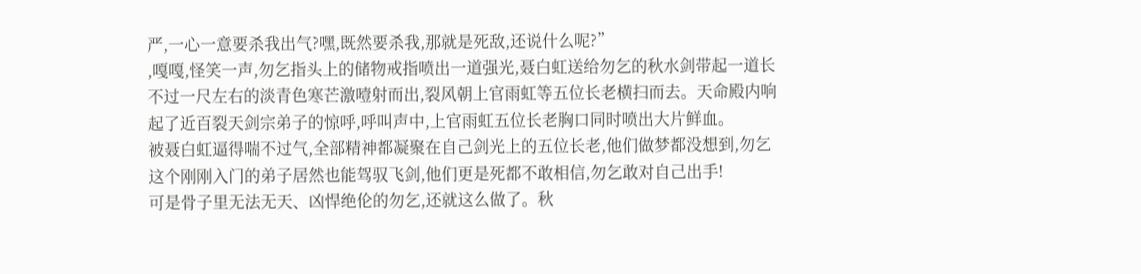严,一心一意要杀我出气?嘿,既然要杀我,那就是死敌,还说什么呢?”
,嘎嘎,怪笑一声,勿乞指头上的储物戒指喷出一道强光,聂白虹送给勿乞的秋水剑带起一道长不过一尺左右的淡青色寒芒激噎射而出,裂风朝上官雨虹等五位长老横扫而去。天命殿内响起了近百裂天剑宗弟子的惊呼,呼叫声中,上官雨虹五位长老胸口同时喷出大片鲜血。
被聂白虹逼得喘不过气,全部精神都凝聚在自己剑光上的五位长老,他们做梦都没想到,勿乞这个刚刚入门的弟子居然也能驾驭飞剑,他们更是死都不敢相信,勿乞敢对自己出手!
可是骨子里无法无天、凶悍绝伦的勿乞,还就这么做了。秋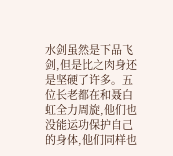水剑虽然是下品飞剑,但是比之肉身还是坚硬了许多。五位长老都在和聂白虹全力周旋,他们也没能运功保护自己的身体,他们同样也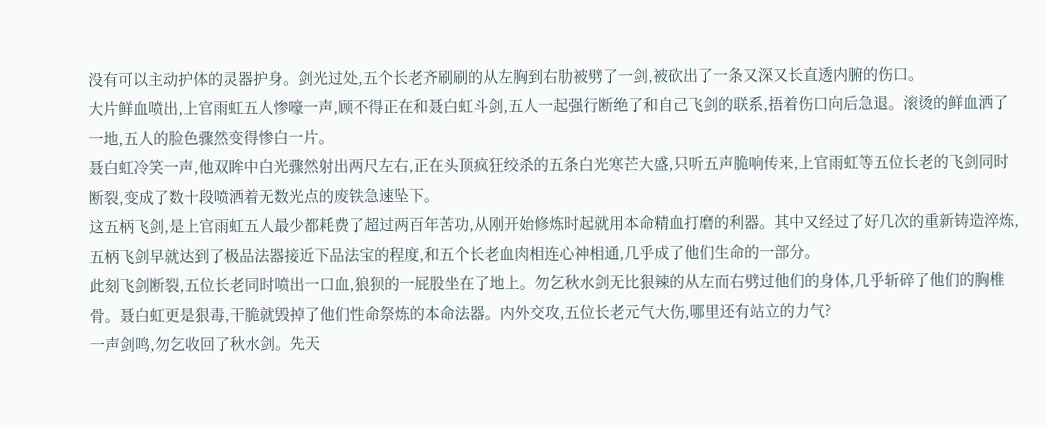没有可以主动护体的灵器护身。剑光过处,五个长老齐刷刷的从左胸到右肋被劈了一剑,被砍出了一条又深又长直透内腑的伤口。
大片鲜血喷出,上官雨虹五人惨嚎一声,顾不得正在和聂白虹斗剑,五人一起强行断绝了和自己飞剑的联系,捂着伤口向后急退。滚烫的鲜血洒了一地,五人的脸色骤然变得惨白一片。
聂白虹冷笑一声,他双眸中白光骤然射出两尺左右,正在头顶疯狂绞杀的五条白光寒芒大盛,只听五声脆响传来,上官雨虹等五位长老的飞剑同时断裂,变成了数十段喷洒着无数光点的废铁急速坠下。
这五柄飞剑,是上官雨虹五人最少都耗费了超过两百年苦功,从刚开始修炼时起就用本命精血打磨的利器。其中又经过了好几次的重新铸造淬炼,五柄飞剑早就达到了极品法器接近下品法宝的程度,和五个长老血肉相连心神相通,几乎成了他们生命的一部分。
此刻飞剑断裂,五位长老同时喷出一口血,狼狈的一屁股坐在了地上。勿乞秋水剑无比狠辣的从左而右劈过他们的身体,几乎斩碎了他们的胸椎骨。聂白虹更是狠毒,干脆就毁掉了他们性命祭炼的本命法器。内外交攻,五位长老元气大伤,哪里还有站立的力气?
一声剑鸣,勿乞收回了秋水剑。先天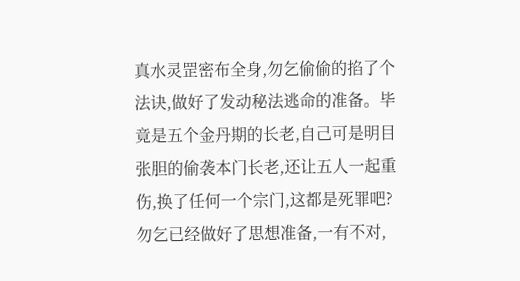真水灵罡密布全身,勿乞偷偷的掐了个法诀,做好了发动秘法逃命的准备。毕竟是五个金丹期的长老,自己可是明目张胆的偷袭本门长老,还让五人一起重伤,换了任何一个宗门,这都是死罪吧?勿乞已经做好了思想准备,一有不对,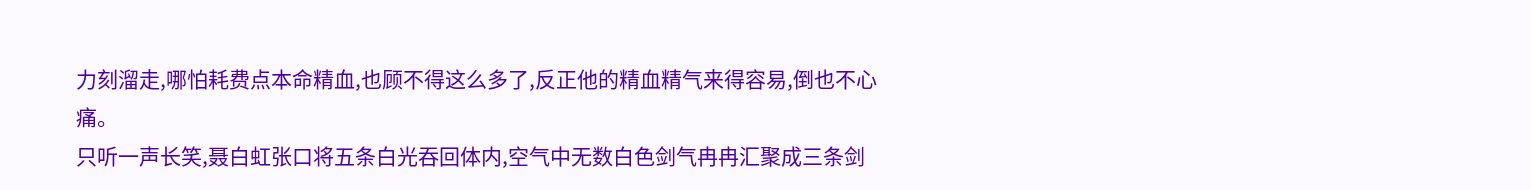力刻溜走,哪怕耗费点本命精血,也顾不得这么多了,反正他的精血精气来得容易,倒也不心痛。
只听一声长笑,聂白虹张口将五条白光吞回体内,空气中无数白色剑气冉冉汇聚成三条剑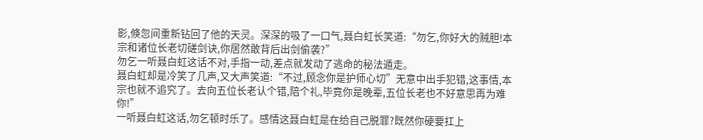影,倏忽间重新钻回了他的天灵。深深的吸了一口气,聂白虹长笑道:“勿乞,你好大的贼胆!本宗和诸位长老切磋剑诀,你居然敢背后出剑偷袭?”
勿乞一听聂白虹这话不对,手指一动,差点就发动了逃命的秘法遁走。
聂白虹却是冷笑了几声,又大声笑道:“不过,顾念你是护师心切”无意中出手犯错,这事情,本宗也就不追究了。去向五位长老认个错,陪个礼,毕竟你是晚辈,五位长老也不好意思再为难你!”
一听聂白虹这话,勿乞顿时乐了。感情这聂白虹是在给自己脱罪?既然你硬要扛上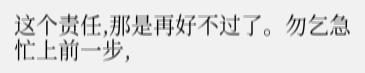这个责任,那是再好不过了。勿乞急忙上前一步,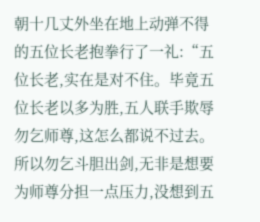朝十几丈外坐在地上动弹不得的五位长老抱拳行了一礼:“五位长老,实在是对不住。毕竟五位长老以多为胜,五人联手欺辱勿乞师尊,这怎么都说不过去。所以勿乞斗胆出剑,无非是想要为师尊分担一点压力,没想到五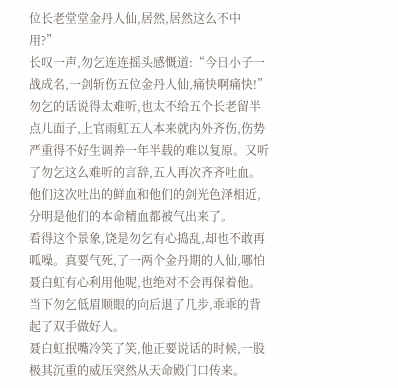位长老堂堂金丹人仙,居然,居然这么不中用?”
长叹一声,勿乞连连摇头感慨道:“今日小子一战成名,一剑斩伤五位金丹人仙,痛快啊痛快!”
勿乞的话说得太难听,也太不给五个长老留半点儿面子,上官雨虹五人本来就内外齐伤,伤势严重得不好生调养一年半载的难以复原。又听了勿乞这么难听的言辞,五人再次齐齐吐血。他们这次吐出的鲜血和他们的剑光色泽相近,分明是他们的本命精血都被气出来了。
看得这个景象,饶是勿乞有心捣乱,却也不敢再呱噪。真要气死,了一两个金丹期的人仙,哪怕聂白虹有心利用他呢,也绝对不会再保着他。当下勿乞低眉顺眼的向后退了几步,乖乖的背起了双手做好人。
聂白虹抿嘴冷笑了笑,他正要说话的时候,一股极其沉重的威压突然从天命殿门口传来。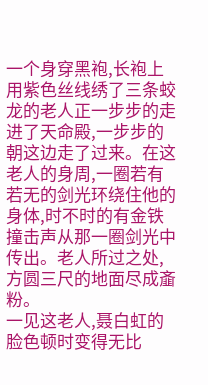一个身穿黑袍,长袍上用紫色丝线绣了三条蛟龙的老人正一步步的走进了天命殿,一步步的朝这边走了过来。在这老人的身周,一圈若有若无的剑光环绕住他的身体,时不时的有金铁撞击声从那一圈剑光中传出。老人所过之处,方圆三尺的地面尽成齑粉。
一见这老人,聂白虹的脸色顿时变得无比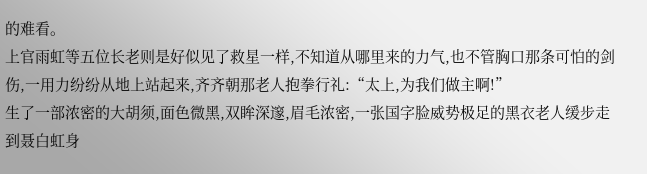的难看。
上官雨虹等五位长老则是好似见了救星一样,不知道从哪里来的力气,也不管胸口那条可怕的剑伤,一用力纷纷从地上站起来,齐齐朝那老人抱拳行礼:“太上,为我们做主啊!”
生了一部浓密的大胡须,面色微黑,双眸深邃,眉毛浓密,一张国字脸威势极足的黑衣老人缓步走到聂白虹身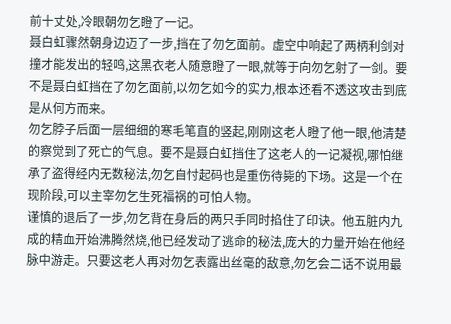前十丈处,冷眼朝勿乞瞪了一记。
聂白虹骤然朝身边迈了一步,挡在了勿乞面前。虚空中响起了两柄利剑对撞才能发出的轻鸣,这黑衣老人随意瞪了一眼,就等于向勿乞射了一剑。要不是聂白虹挡在了勿乞面前,以勿乞如今的实力,根本还看不透这攻击到底是从何方而来。
勿乞脖子后面一层细细的寒毛笔直的竖起,刚刚这老人瞪了他一眼,他清楚的察觉到了死亡的气息。要不是聂白虹挡住了这老人的一记凝视,哪怕继承了盗得经内无数秘法,勿乞自忖起码也是重伤待毙的下场。这是一个在现阶段,可以主宰勿乞生死福祸的可怕人物。
谨慎的退后了一步,勿乞背在身后的两只手同时掐住了印诀。他五脏内九成的精血开始沸腾然烧,他已经发动了逃命的秘法,庞大的力量开始在他经脉中游走。只要这老人再对勿乞表露出丝毫的敌意,勿乞会二话不说用最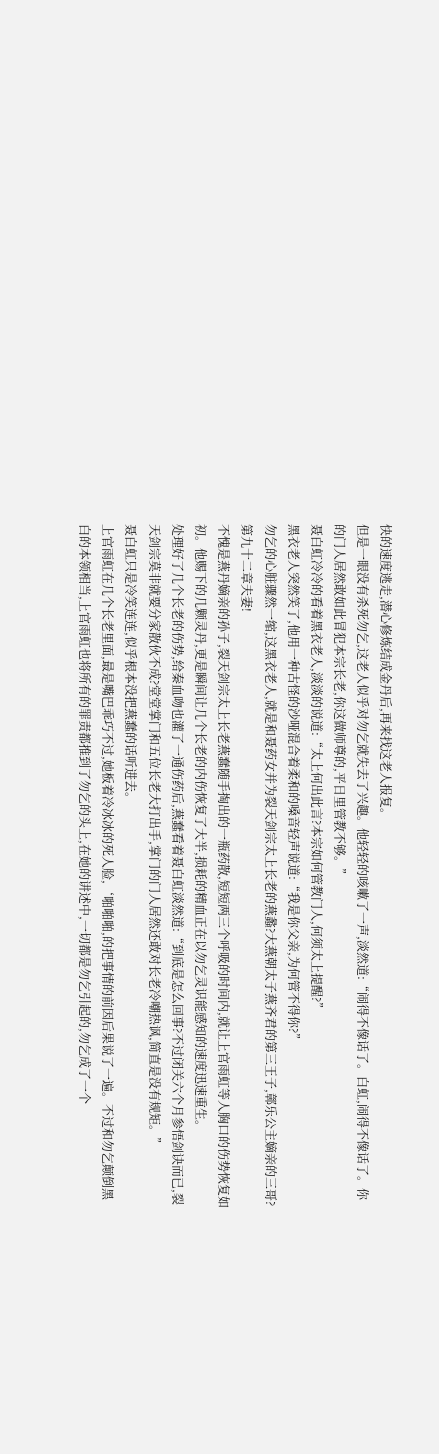快的速度逃走,潜心修炼结成金丹后,再来找这老人报复。
但是一眼没有杀死勿乞,这老人似乎对勿乞就失去了兴趣。他轻轻的咳嗽了一声,淡然道:“闹得不像话了。白虹,闹得不像话了。你的门人居然敢如此冒犯本宗长老,你这做师尊的,平日里管教不够。”
聂白虹冷冷的看着黑衣老人,淡淡的说道:“太上何出此言?本宗如何管教门人,何须太上提醒?”
黑衣老人突然笑了,他用一种古怪的沙哑混合着柔和的嗓音轻声说道:“我是你父亲,为何管不得你?”
勿乞的心脏骤然一缩,这黑衣老人,就是和聂药女并为裂天剑宗太上长老的燕蠡?大燕朝太子燕齐君的第三王子,鄣乐公主嫡亲的三哥?
第九十二章夫妻!
不愧是燕丹嫡亲的孙子,裂天剑宗太上长老燕蠢随手掏出的一瓶药散,短短两三个呼吸的时间内,就让上官雨虹等人胸口的伤势恢复如初。他赐下的几颗灵丹,更是瞬间让几个长老的内伤恢复了大半,损耗的精血正在以勿乞灵识能感知的速度迅速重生。
处理好了几个长老的伤势,给秦血吻也灌了一通伤药后,燕蠢看着聂白虹淡然道:“到底是怎么回事?不过闭关六个月参悟剑诀而已,裂天剑宗莫非就要分家散伙不成?堂堂掌门和五位长老大打出手,掌门的门人居然还敢对长老冷嘲热讽,简直是没有规矩。”
聂白虹只是冷笑连连,似乎根本没把燕蠢的话听进去。
上官雨虹在几个长老里面,最是嘴巴乖巧不过,她板着冷冰冰的死人脸,‘啪啪啪,的把事情的前因后果说了一遍。不过和勿乞颠倒黑白的本领相当,上官雨虹也将所有的罪责都推到了勿乞的头上,在她的讲述中,一切都是勿乞引起的,勿乞成了一个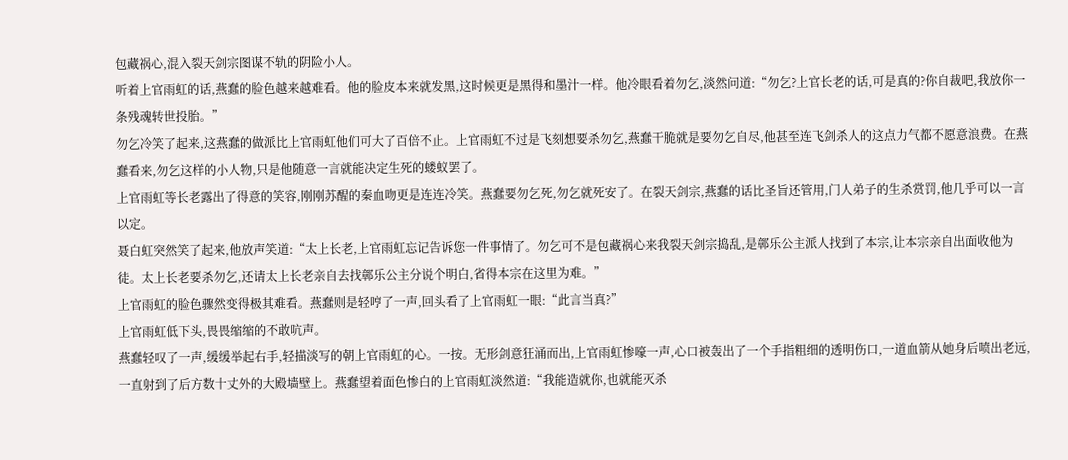包藏祸心,混入裂天剑宗图谋不轨的阴险小人。
听着上官雨虹的话,燕蠢的脸色越来越难看。他的脸皮本来就发黑,这时候更是黑得和墨汁一样。他冷眼看着勿乞,淡然问道:“勿乞?上官长老的话,可是真的?你自裁吧,我放你一条残魂转世投胎。”
勿乞冷笑了起来,这燕蠢的做派比上官雨虹他们可大了百倍不止。上官雨虹不过是飞刻想要杀勿乞,燕蠢干脆就是要勿乞自尽,他甚至连飞剑杀人的这点力气都不愿意浪费。在燕蠢看来,勿乞这样的小人物,只是他随意一言就能决定生死的蝼蚁罢了。
上官雨虹等长老露出了得意的笑容,刚刚苏醒的秦血吻更是连连冷笑。燕蠢要勿乞死,勿乞就死安了。在裂天剑宗,燕蠢的话比圣旨还管用,门人弟子的生杀赏罚,他几乎可以一言以定。
聂白虹突然笑了起来,他放声笑道:“太上长老,上官雨虹忘记告诉您一件事情了。勿乞可不是包藏祸心来我裂天剑宗捣乱,是鄣乐公主派人找到了本宗,让本宗亲自出面收他为徒。太上长老要杀勿乞,还请太上长老亲自去找鄣乐公主分说个明白,省得本宗在这里为难。”
上官雨虹的脸色骤然变得极其难看。燕蠢则是轻哼了一声,回头看了上官雨虹一眼:“此言当真?”
上官雨虹低下头,畏畏缩缩的不敢吭声。
燕蠢轻叹了一声,缓缓举起右手,轻描淡写的朝上官雨虹的心。一按。无形剑意狂涌而出,上官雨虹惨嚎一声,心口被轰出了一个手指粗细的透明伤口,一道血箭从她身后喷出老远,一直射到了后方数十丈外的大殿墙壁上。燕蠢望着面色惨白的上官雨虹淡然道:“我能造就你,也就能灭杀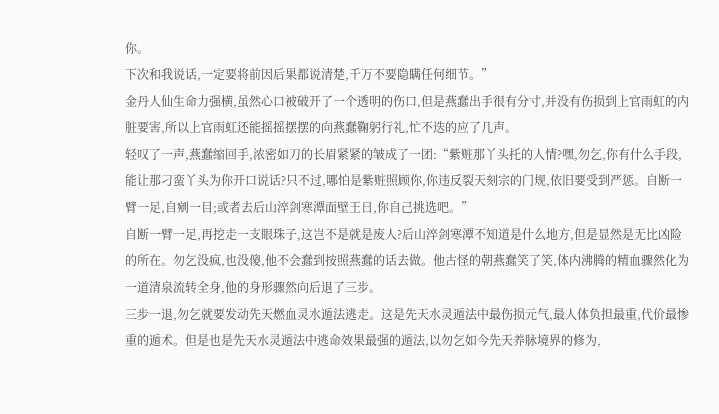你。
下次和我说话,一定要将前因后果都说清楚,千万不要隐瞒任何细节。”
金丹人仙生命力强横,虽然心口被破开了一个透明的伤口,但是燕蠢出手很有分寸,并没有伤损到上官雨虹的内脏要害,所以上官雨虹还能摇摇摆摆的向燕蠢鞠躬行礼,忙不迭的应了几声。
轻叹了一声,燕蠢缩回手,浓密如刀的长眉紧紧的皱成了一团:“紫赃那丫头托的人情?嘿,勿乞,你有什么手段,能让那刁蛮丫头为你开口说话?只不过,哪怕是紫赃照顾你,你违反裂天刻宗的门规,依旧要受到严惩。自断一臂一足,自剜一目;或者去后山淬剑寒潭面壁王日,你自己挑选吧。”
自断一臂一足,再挖走一支眼珠子,这岂不是就是废人?后山淬剑寒潭不知道是什么地方,但是显然是无比凶险的所在。勿乞没疯,也没傻,他不会蠢到按照燕蠢的话去做。他古怪的朝燕蠢笑了笑,体内沸腾的精血骤然化为一道清泉流转全身,他的身形骤然向后退了三步。
三步一退,勿乞就要发动先天燃血灵水遁法逃走。这是先天水灵遁法中最伤损元气,最人体负担最重,代价最惨重的遁术。但是也是先天水灵遁法中逃命效果最强的遁法,以勿乞如今先天养脉境界的修为,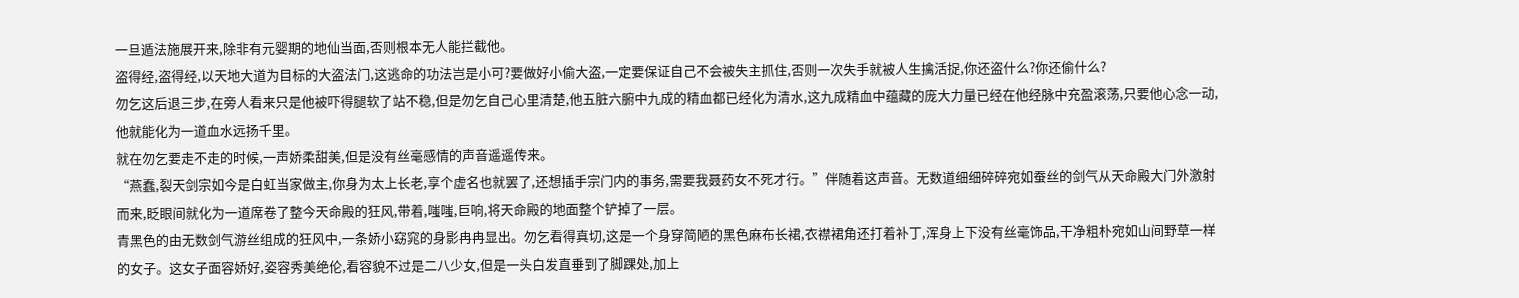一旦遁法施展开来,除非有元婴期的地仙当面,否则根本无人能拦截他。
盗得经,盗得经,以天地大道为目标的大盗法门,这逃命的功法岂是小可?要做好小偷大盗,一定要保证自己不会被失主抓住,否则一次失手就被人生擒活捉,你还盗什么?你还偷什么?
勿乞这后退三步,在旁人看来只是他被吓得腿软了站不稳,但是勿乞自己心里清楚,他五脏六腑中九成的精血都已经化为清水,这九成精血中蕴藏的庞大力量已经在他经脉中充盈滚荡,只要他心念一动,他就能化为一道血水远扬千里。
就在勿乞要走不走的时候,一声娇柔甜美,但是没有丝毫感情的声音遥遥传来。
“燕蠢,裂天剑宗如今是白虹当家做主,你身为太上长老,享个虚名也就罢了,还想插手宗门内的事务,需要我聂药女不死才行。”伴随着这声音。无数道细细碎碎宛如蚕丝的剑气从天命殿大门外激射而来,眨眼间就化为一道席卷了整今天命殿的狂风,带着,嗤嗤,巨响,将天命殿的地面整个铲掉了一层。
青黑色的由无数剑气游丝组成的狂风中,一条娇小窈窕的身影冉冉显出。勿乞看得真切,这是一个身穿简陋的黑色麻布长裙,衣襟裙角还打着补丁,浑身上下没有丝毫饰品,干净粗朴宛如山间野草一样的女子。这女子面容娇好,姿容秀美绝伦,看容貌不过是二八少女,但是一头白发直垂到了脚踝处,加上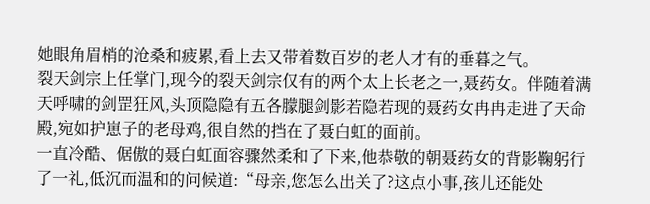她眼角眉梢的沧桑和疲累,看上去又带着数百岁的老人才有的垂暮之气。
裂天剑宗上任掌门,现今的裂天剑宗仅有的两个太上长老之一,聂药女。伴随着满天呼啸的剑罡狂风,头顶隐隐有五各朦腿剑影若隐若现的聂药女冉冉走进了天命殿,宛如护崽子的老母鸡,很自然的挡在了聂白虹的面前。
一直冷酷、倨傲的聂白虹面容骤然柔和了下来,他恭敬的朝聂药女的背影鞠躬行了一礼,低沉而温和的问候道:“母亲,您怎么出关了?这点小事,孩儿还能处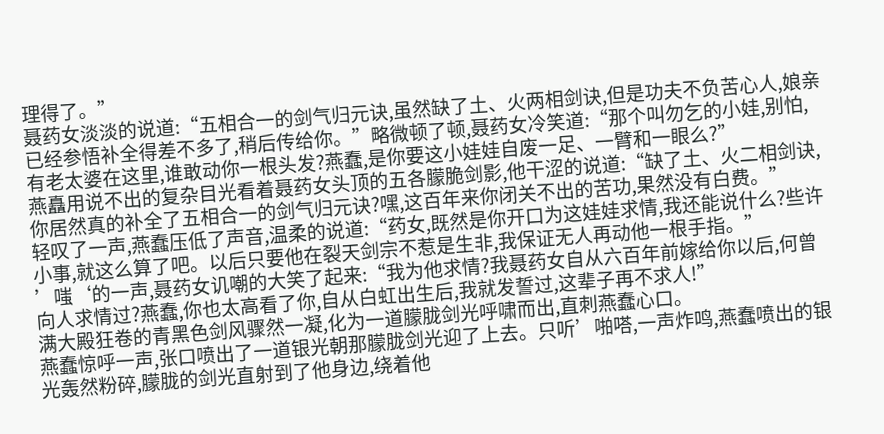理得了。”
聂药女淡淡的说道:“五相合一的剑气归元诀,虽然缺了土、火两相剑诀,但是功夫不负苦心人,娘亲已经参悟补全得差不多了,稍后传给你。”略微顿了顿,聂药女冷笑道:“那个叫勿乞的小娃,别怕,有老太婆在这里,谁敢动你一根头发?燕蠢,是你要这小娃娃自废一足、一臂和一眼么?”
燕矗用说不出的复杂目光看着聂药女头顶的五各朦脆剑影,他干涩的说道:“缺了土、火二相剑诀,你居然真的补全了五相合一的剑气归元诀?嘿,这百年来你闭关不出的苦功,果然没有白费。”
轻叹了一声,燕蠢压低了声音,温柔的说道:“药女,既然是你开口为这娃娃求情,我还能说什么?些许小事,就这么算了吧。以后只要他在裂天剑宗不惹是生非,我保证无人再动他一根手指。”
’嗤‘的一声,聂药女讥嘲的大笑了起来:“我为他求情?我聂药女自从六百年前嫁给你以后,何曾向人求情过?燕蠢,你也太高看了你,自从白虹出生后,我就发誓过,这辈子再不求人!”
满大殿狂卷的青黑色剑风骤然一凝,化为一道朦胧剑光呼啸而出,直刺燕蠢心口。
燕蠢惊呼一声,张口喷出了一道银光朝那朦胧剑光迎了上去。只听’啪嗒,一声炸鸣,燕蠢喷出的银光轰然粉碎,朦胧的剑光直射到了他身边,绕着他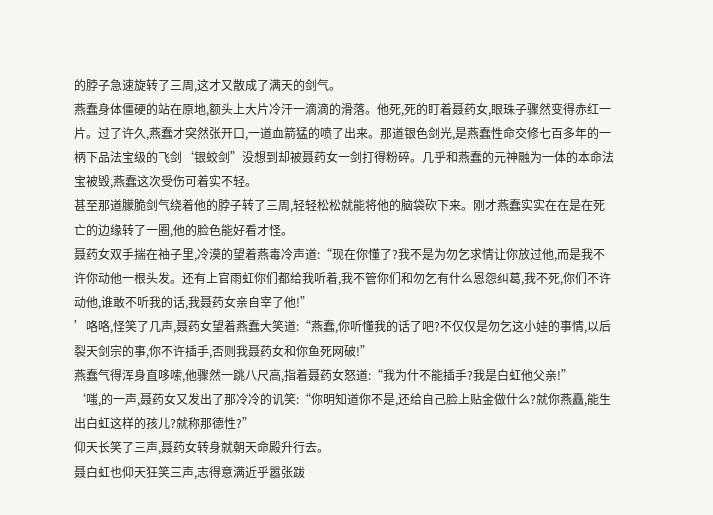的脖子急速旋转了三周,这才又散成了满天的剑气。
燕蠢身体僵硬的站在原地,额头上大片冷汗一滴滴的滑落。他死,死的盯着聂药女,眼珠子骤然变得赤红一片。过了许久,燕蠢才突然张开口,一道血箭猛的喷了出来。那道银色剑光,是燕蠢性命交修七百多年的一柄下品法宝级的飞剑‘银蛟剑”没想到却被聂药女一剑打得粉碎。几乎和燕蠢的元神融为一体的本命法宝被毁,燕蠢这次受伤可着实不轻。
甚至那道朦脆剑气绕着他的脖子转了三周,轻轻松松就能将他的脑袋砍下来。刚才燕蠢实实在在是在死亡的边缘转了一圈,他的脸色能好看才怪。
聂药女双手揣在袖子里,冷漠的望着燕毒冷声道:“现在你懂了?我不是为勿乞求情让你放过他,而是我不许你动他一根头发。还有上官雨虹你们都给我听着,我不管你们和勿乞有什么恩怨纠葛,我不死,你们不许动他,谁敢不听我的话,我聂药女亲自宰了他!”
’咯咯,怪笑了几声,聂药女望着燕蠢大笑道:“燕蠢,你听懂我的话了吧?不仅仅是勿乞这小娃的事情,以后裂天剑宗的事,你不许插手,否则我聂药女和你鱼死网破!”
燕蠢气得浑身直哆嗦,他骤然一跳八尺高,指着聂药女怒道:“我为什不能插手?我是白虹他父亲!”
‘嗤,的一声,聂药女又发出了那冷冷的讥笑:“你明知道你不是,还给自己脸上贴金做什么?就你燕矗,能生出白虹这样的孩儿?就称那德性?”
仰天长笑了三声,聂药女转身就朝天命殿升行去。
聂白虹也仰天狂笑三声,志得意满近乎嚣张跋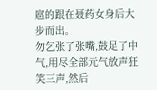扈的跟在聂药女身后大步而出。
勿乞张了张嘴,鼓足了中气,用尽全部元气放声狂笑三声,然后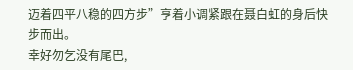迈着四平八稳的四方步”亨着小调紧跟在聂白虹的身后快步而出。
幸好勿乞没有尾巴,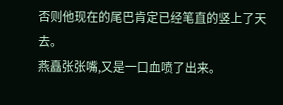否则他现在的尾巴肯定已经笔直的竖上了天去。
燕矗张张嘴,又是一口血喷了出来。